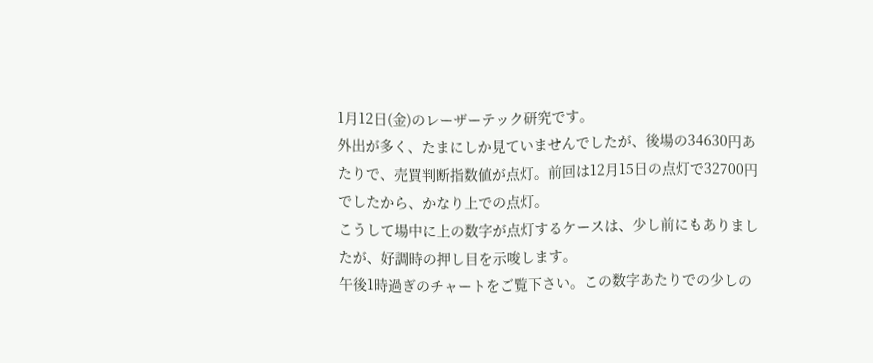1月12日(金)のレーザーテック研究です。
外出が多く、たまにしか見ていませんでしたが、後場の34630円あたりで、売買判断指数値が点灯。前回は12月15日の点灯で32700円でしたから、かなり上での点灯。
こうして場中に上の数字が点灯するケースは、少し前にもありましたが、好調時の押し目を示唆します。
午後1時過ぎのチャートをご覧下さい。この数字あたりでの少しの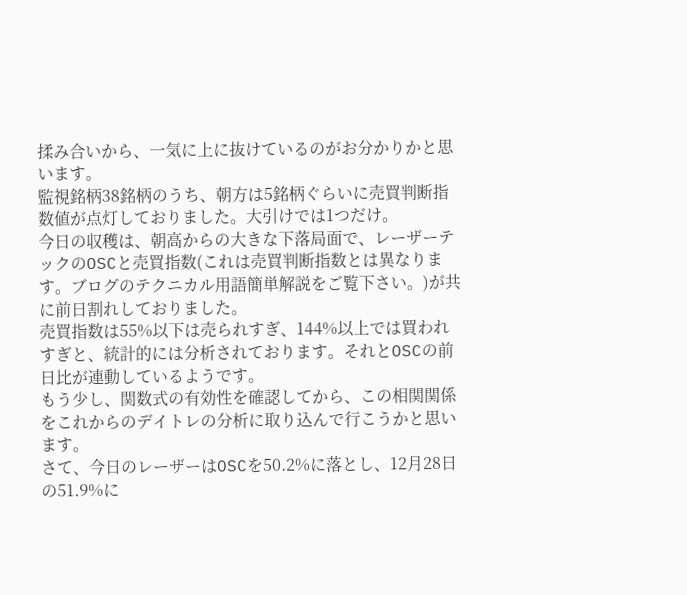揉み合いから、一気に上に抜けているのがお分かりかと思います。
監視銘柄38銘柄のうち、朝方は5銘柄ぐらいに売買判断指数値が点灯しておりました。大引けでは1つだけ。
今日の収穫は、朝高からの大きな下落局面で、レーザーテックのOSCと売買指数(これは売買判断指数とは異なります。ブログのテクニカル用語簡単解説をご覧下さい。)が共に前日割れしておりました。
売買指数は55%以下は売られすぎ、144%以上では買われすぎと、統計的には分析されております。それとOSCの前日比が連動しているようです。
もう少し、関数式の有効性を確認してから、この相関関係をこれからのデイトレの分析に取り込んで行こうかと思います。
さて、今日のレーザーはOSCを50.2%に落とし、12月28日の51.9%に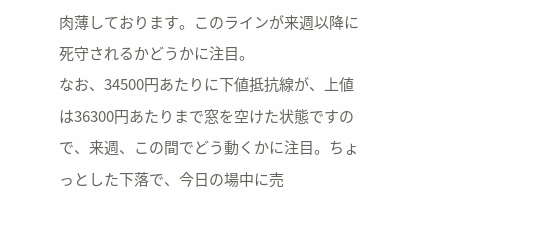肉薄しております。このラインが来週以降に死守されるかどうかに注目。
なお、34500円あたりに下値抵抗線が、上値は36300円あたりまで窓を空けた状態ですので、来週、この間でどう動くかに注目。ちょっとした下落で、今日の場中に売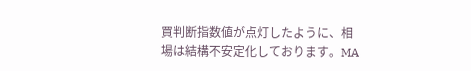買判断指数値が点灯したように、相場は結構不安定化しております。MA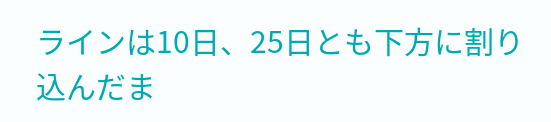ラインは10日、25日とも下方に割り込んだま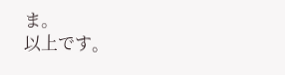ま。
以上です。